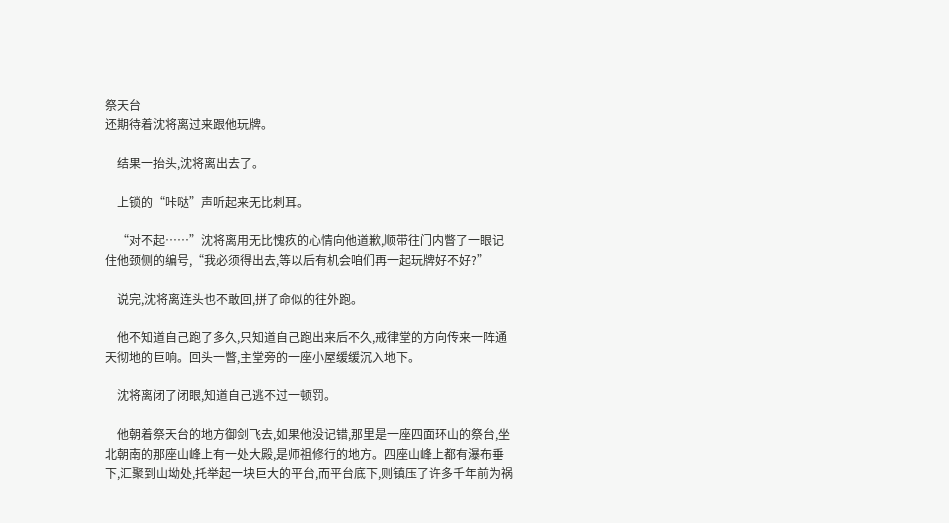祭天台
还期待着沈将离过来跟他玩牌。

    结果一抬头,沈将离出去了。

    上锁的“咔哒”声听起来无比刺耳。

    “对不起……”沈将离用无比愧疚的心情向他道歉,顺带往门内瞥了一眼记住他颈侧的编号,“我必须得出去,等以后有机会咱们再一起玩牌好不好?”

    说完,沈将离连头也不敢回,拼了命似的往外跑。

    他不知道自己跑了多久,只知道自己跑出来后不久,戒律堂的方向传来一阵通天彻地的巨响。回头一瞥,主堂旁的一座小屋缓缓沉入地下。

    沈将离闭了闭眼,知道自己逃不过一顿罚。

    他朝着祭天台的地方御剑飞去,如果他没记错,那里是一座四面环山的祭台,坐北朝南的那座山峰上有一处大殿,是师祖修行的地方。四座山峰上都有瀑布垂下,汇聚到山坳处,托举起一块巨大的平台,而平台底下,则镇压了许多千年前为祸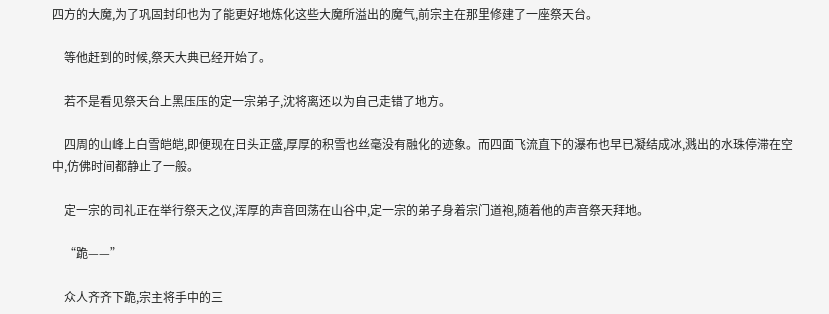四方的大魔,为了巩固封印也为了能更好地炼化这些大魔所溢出的魔气,前宗主在那里修建了一座祭天台。

    等他赶到的时候,祭天大典已经开始了。

    若不是看见祭天台上黑压压的定一宗弟子,沈将离还以为自己走错了地方。

    四周的山峰上白雪皑皑,即便现在日头正盛,厚厚的积雪也丝毫没有融化的迹象。而四面飞流直下的瀑布也早已凝结成冰,溅出的水珠停滞在空中,仿佛时间都静止了一般。

    定一宗的司礼正在举行祭天之仪,浑厚的声音回荡在山谷中,定一宗的弟子身着宗门道袍,随着他的声音祭天拜地。

    “跪——”

    众人齐齐下跪,宗主将手中的三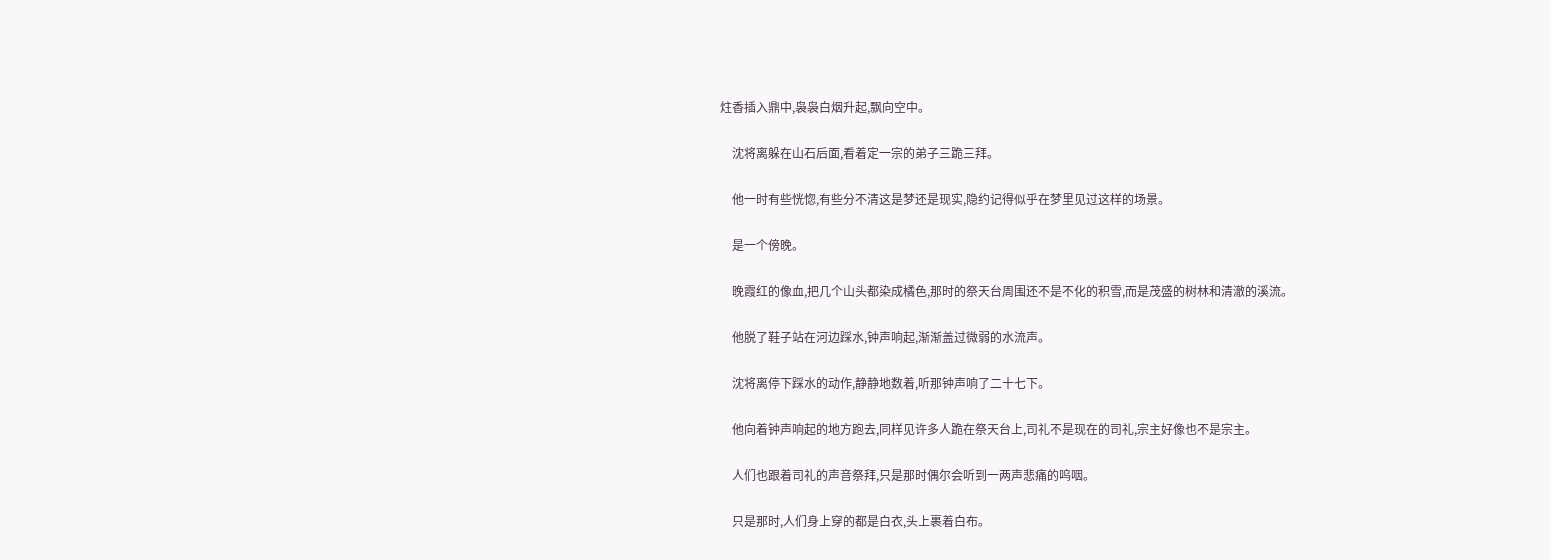炷香插入鼎中,袅袅白烟升起,飘向空中。

    沈将离躲在山石后面,看着定一宗的弟子三跪三拜。

    他一时有些恍惚,有些分不清这是梦还是现实,隐约记得似乎在梦里见过这样的场景。

    是一个傍晚。

    晚霞红的像血,把几个山头都染成橘色,那时的祭天台周围还不是不化的积雪,而是茂盛的树林和清澈的溪流。

    他脱了鞋子站在河边踩水,钟声响起,渐渐盖过微弱的水流声。

    沈将离停下踩水的动作,静静地数着,听那钟声响了二十七下。

    他向着钟声响起的地方跑去,同样见许多人跪在祭天台上,司礼不是现在的司礼,宗主好像也不是宗主。

    人们也跟着司礼的声音祭拜,只是那时偶尔会听到一两声悲痛的呜咽。

    只是那时,人们身上穿的都是白衣,头上裹着白布。